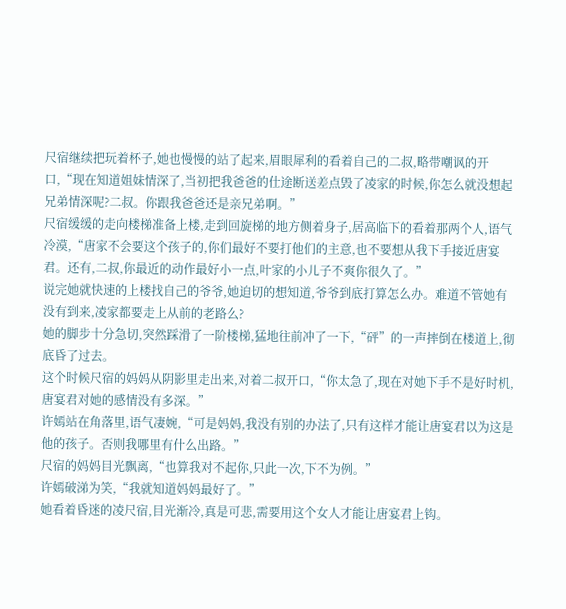尺宿继续把玩着杯子,她也慢慢的站了起来,眉眼犀利的看着自己的二叔,略带嘲讽的开口,“现在知道姐妹情深了,当初把我爸爸的仕途断送差点毁了凌家的时候,你怎么就没想起兄弟情深呢?二叔。你跟我爸爸还是亲兄弟啊。”
尺宿缓缓的走向楼梯准备上楼,走到回旋梯的地方侧着身子,居高临下的看着那两个人,语气冷漠,“唐家不会要这个孩子的,你们最好不要打他们的主意,也不要想从我下手接近唐宴君。还有,二叔,你最近的动作最好小一点,叶家的小儿子不爽你很久了。”
说完她就快速的上楼找自己的爷爷,她迫切的想知道,爷爷到底打算怎么办。难道不管她有没有到来,凌家都要走上从前的老路么?
她的脚步十分急切,突然踩滑了一阶楼梯,猛地往前冲了一下,“砰”的一声摔倒在楼道上,彻底昏了过去。
这个时候尺宿的妈妈从阴影里走出来,对着二叔开口,“你太急了,现在对她下手不是好时机,唐宴君对她的感情没有多深。”
许嫣站在角落里,语气凄婉,“可是妈妈,我没有别的办法了,只有这样才能让唐宴君以为这是他的孩子。否则我哪里有什么出路。”
尺宿的妈妈目光飘离,“也算我对不起你,只此一次,下不为例。”
许嫣破涕为笑,“我就知道妈妈最好了。”
她看着昏迷的凌尺宿,目光渐冷,真是可悲,需要用这个女人才能让唐宴君上钩。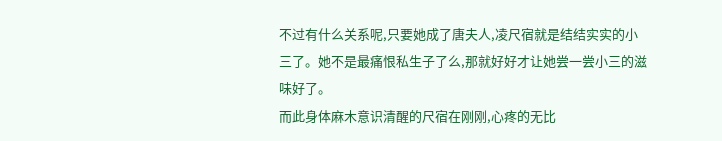不过有什么关系呢,只要她成了唐夫人,凌尺宿就是结结实实的小三了。她不是最痛恨私生子了么,那就好好才让她尝一尝小三的滋味好了。
而此身体麻木意识清醒的尺宿在刚刚,心疼的无比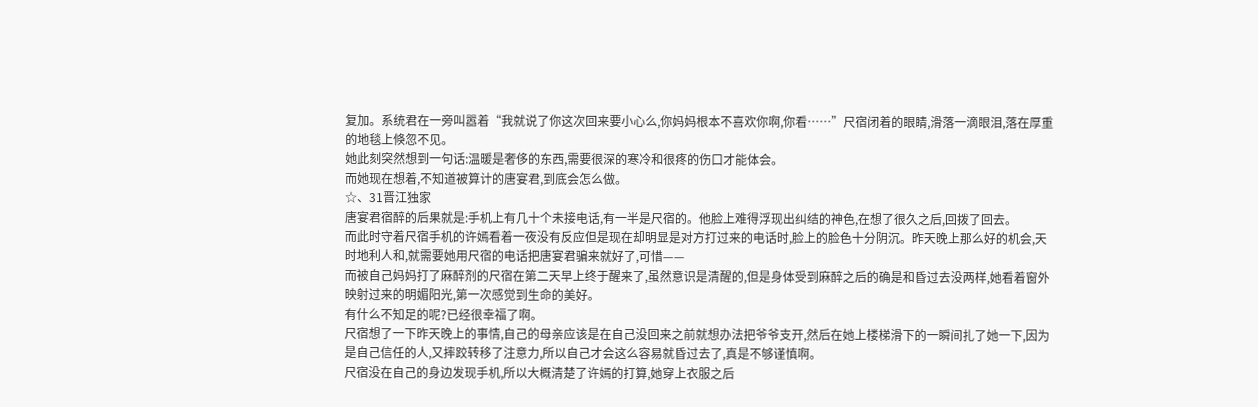复加。系统君在一旁叫嚣着“我就说了你这次回来要小心么,你妈妈根本不喜欢你啊,你看……”尺宿闭着的眼睛,滑落一滴眼泪,落在厚重的地毯上倏忽不见。
她此刻突然想到一句话:温暖是奢侈的东西,需要很深的寒冷和很疼的伤口才能体会。
而她现在想着,不知道被算计的唐宴君,到底会怎么做。
☆、31晋江独家
唐宴君宿醉的后果就是:手机上有几十个未接电话,有一半是尺宿的。他脸上难得浮现出纠结的神色,在想了很久之后,回拨了回去。
而此时守着尺宿手机的许嫣看着一夜没有反应但是现在却明显是对方打过来的电话时,脸上的脸色十分阴沉。昨天晚上那么好的机会,天时地利人和,就需要她用尺宿的电话把唐宴君骗来就好了,可惜——
而被自己妈妈打了麻醉剂的尺宿在第二天早上终于醒来了,虽然意识是清醒的,但是身体受到麻醉之后的确是和昏过去没两样,她看着窗外映射过来的明媚阳光,第一次感觉到生命的美好。
有什么不知足的呢?已经很幸福了啊。
尺宿想了一下昨天晚上的事情,自己的母亲应该是在自己没回来之前就想办法把爷爷支开,然后在她上楼梯滑下的一瞬间扎了她一下,因为是自己信任的人,又摔跤转移了注意力,所以自己才会这么容易就昏过去了,真是不够谨慎啊。
尺宿没在自己的身边发现手机,所以大概清楚了许嫣的打算,她穿上衣服之后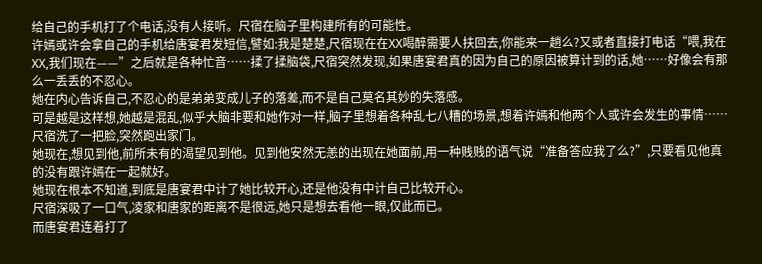给自己的手机打了个电话,没有人接听。尺宿在脑子里构建所有的可能性。
许嫣或许会拿自己的手机给唐宴君发短信,譬如:我是楚楚,尺宿现在在XX喝醉需要人扶回去,你能来一趟么?又或者直接打电话“喂,我在XX,我们现在——”之后就是各种忙音……揉了揉脑袋,尺宿突然发现,如果唐宴君真的因为自己的原因被算计到的话,她……好像会有那么一丢丢的不忍心。
她在内心告诉自己,不忍心的是弟弟变成儿子的落差,而不是自己莫名其妙的失落感。
可是越是这样想,她越是混乱,似乎大脑非要和她作对一样,脑子里想着各种乱七八糟的场景,想着许嫣和他两个人或许会发生的事情……尺宿洗了一把脸,突然跑出家门。
她现在,想见到他,前所未有的渴望见到他。见到他安然无恙的出现在她面前,用一种贱贱的语气说“准备答应我了么?”,只要看见他真的没有跟许嫣在一起就好。
她现在根本不知道,到底是唐宴君中计了她比较开心,还是他没有中计自己比较开心。
尺宿深吸了一口气,凌家和唐家的距离不是很远,她只是想去看他一眼,仅此而已。
而唐宴君连着打了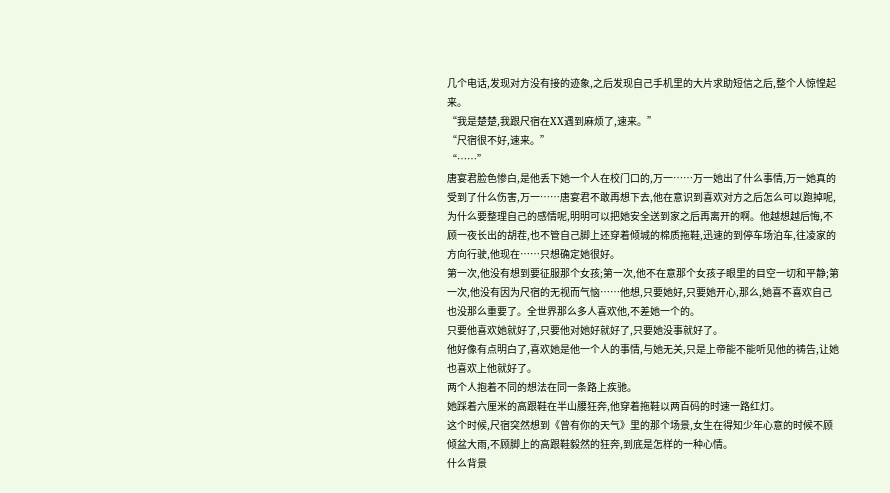几个电话,发现对方没有接的迹象,之后发现自己手机里的大片求助短信之后,整个人惊惶起来。
“我是楚楚,我跟尺宿在XX遇到麻烦了,速来。”
“尺宿很不好,速来。”
“……”
唐宴君脸色惨白,是他丢下她一个人在校门口的,万一……万一她出了什么事情,万一她真的受到了什么伤害,万一……唐宴君不敢再想下去,他在意识到喜欢对方之后怎么可以跑掉呢,为什么要整理自己的感情呢,明明可以把她安全送到家之后再离开的啊。他越想越后悔,不顾一夜长出的胡茬,也不管自己脚上还穿着倾城的棉质拖鞋,迅速的到停车场泊车,往凌家的方向行驶,他现在……只想确定她很好。
第一次,他没有想到要征服那个女孩;第一次,他不在意那个女孩子眼里的目空一切和平静;第一次,他没有因为尺宿的无视而气恼……他想,只要她好,只要她开心,那么,她喜不喜欢自己也没那么重要了。全世界那么多人喜欢他,不差她一个的。
只要他喜欢她就好了,只要他对她好就好了,只要她没事就好了。
他好像有点明白了,喜欢她是他一个人的事情,与她无关,只是上帝能不能听见他的祷告,让她也喜欢上他就好了。
两个人抱着不同的想法在同一条路上疾驰。
她踩着六厘米的高跟鞋在半山腰狂奔,他穿着拖鞋以两百码的时速一路红灯。
这个时候,尺宿突然想到《曾有你的天气》里的那个场景,女生在得知少年心意的时候不顾倾盆大雨,不顾脚上的高跟鞋毅然的狂奔,到底是怎样的一种心情。
什么背景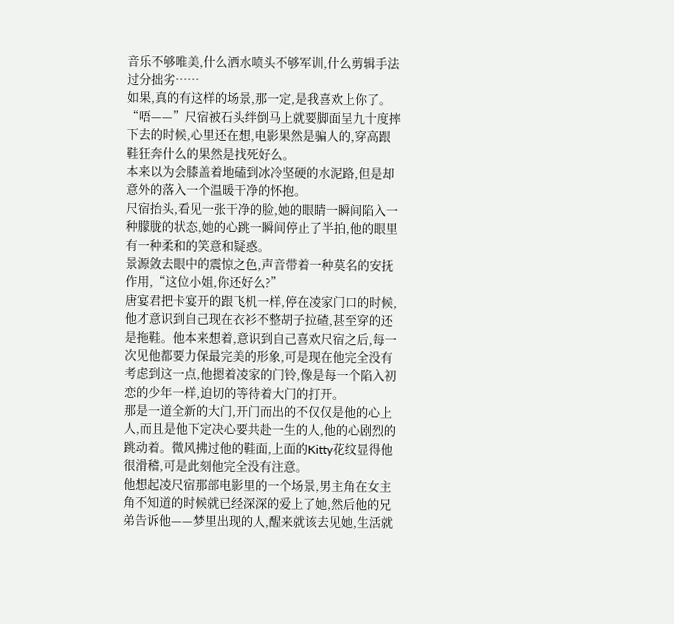音乐不够唯美,什么洒水喷头不够军训,什么剪辑手法过分拙劣……
如果,真的有这样的场景,那一定,是我喜欢上你了。
“唔——”尺宿被石头绊倒马上就要脚面呈九十度摔下去的时候,心里还在想,电影果然是骗人的,穿高跟鞋狂奔什么的果然是找死好么。
本来以为会膝盖着地磕到冰冷坚硬的水泥路,但是却意外的落入一个温暖干净的怀抱。
尺宿抬头,看见一张干净的脸,她的眼睛一瞬间陷入一种朦胧的状态,她的心跳一瞬间停止了半拍,他的眼里有一种柔和的笑意和疑惑。
景源敛去眼中的震惊之色,声音带着一种莫名的安抚作用,“这位小姐,你还好么?”
唐宴君把卡宴开的跟飞机一样,停在凌家门口的时候,他才意识到自己现在衣衫不整胡子拉碴,甚至穿的还是拖鞋。他本来想着,意识到自己喜欢尺宿之后,每一次见他都要力保最完美的形象,可是现在他完全没有考虑到这一点,他摁着凌家的门铃,像是每一个陷入初恋的少年一样,迫切的等待着大门的打开。
那是一道全新的大门,开门而出的不仅仅是他的心上人,而且是他下定决心要共赴一生的人,他的心剧烈的跳动着。微风拂过他的鞋面,上面的Kitty花纹显得他很滑稽,可是此刻他完全没有注意。
他想起凌尺宿那部电影里的一个场景,男主角在女主角不知道的时候就已经深深的爱上了她,然后他的兄弟告诉他——梦里出现的人,醒来就该去见她,生活就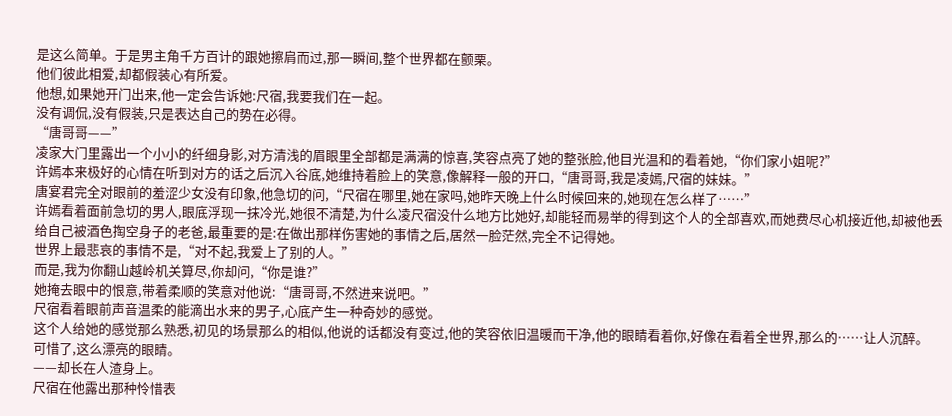是这么简单。于是男主角千方百计的跟她擦肩而过,那一瞬间,整个世界都在颤栗。
他们彼此相爱,却都假装心有所爱。
他想,如果她开门出来,他一定会告诉她:尺宿,我要我们在一起。
没有调侃,没有假装,只是表达自己的势在必得。
“唐哥哥——”
凌家大门里露出一个小小的纤细身影,对方清浅的眉眼里全部都是满满的惊喜,笑容点亮了她的整张脸,他目光温和的看着她,“你们家小姐呢?”
许嫣本来极好的心情在听到对方的话之后沉入谷底,她维持着脸上的笑意,像解释一般的开口,“唐哥哥,我是凌嫣,尺宿的妹妹。”
唐宴君完全对眼前的羞涩少女没有印象,他急切的问,“尺宿在哪里,她在家吗,她昨天晚上什么时候回来的,她现在怎么样了……”
许嫣看着面前急切的男人,眼底浮现一抹冷光,她很不清楚,为什么凌尺宿没什么地方比她好,却能轻而易举的得到这个人的全部喜欢,而她费尽心机接近他,却被他丢给自己被酒色掏空身子的老爸,最重要的是:在做出那样伤害她的事情之后,居然一脸茫然,完全不记得她。
世界上最悲哀的事情不是,“对不起,我爱上了别的人。”
而是,我为你翻山越岭机关算尽,你却问,“你是谁?”
她掩去眼中的恨意,带着柔顺的笑意对他说:“唐哥哥,不然进来说吧。”
尺宿看着眼前声音温柔的能滴出水来的男子,心底产生一种奇妙的感觉。
这个人给她的感觉那么熟悉,初见的场景那么的相似,他说的话都没有变过,他的笑容依旧温暖而干净,他的眼睛看着你,好像在看着全世界,那么的……让人沉醉。
可惜了,这么漂亮的眼睛。
——却长在人渣身上。
尺宿在他露出那种怜惜表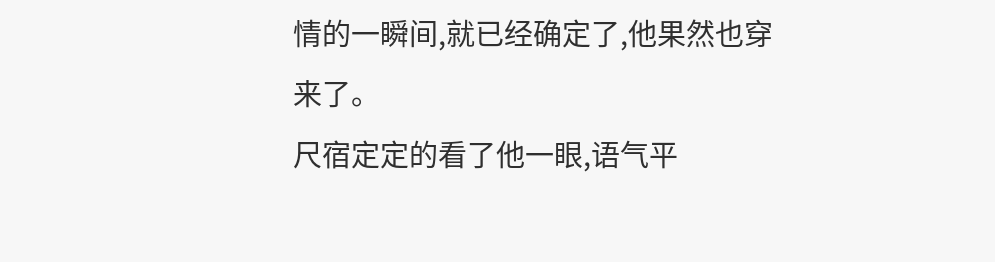情的一瞬间,就已经确定了,他果然也穿来了。
尺宿定定的看了他一眼,语气平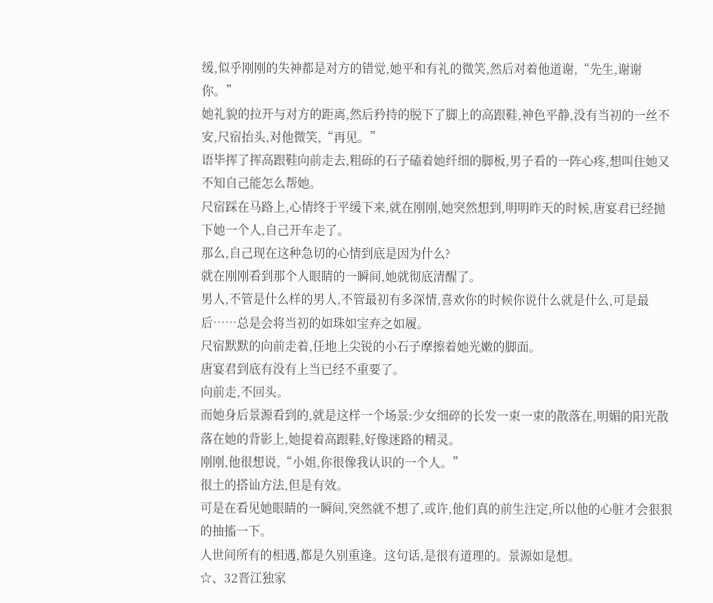缓,似乎刚刚的失神都是对方的错觉,她平和有礼的微笑,然后对着他道谢,“先生,谢谢你。”
她礼貌的拉开与对方的距离,然后矜持的脱下了脚上的高跟鞋,神色平静,没有当初的一丝不安,尺宿抬头,对他微笑,“再见。”
语毕挥了挥高跟鞋向前走去,粗砾的石子磕着她纤细的脚板,男子看的一阵心疼,想叫住她又不知自己能怎么帮她。
尺宿踩在马路上,心情终于平缓下来,就在刚刚,她突然想到,明明昨天的时候,唐宴君已经抛下她一个人,自己开车走了。
那么,自己现在这种急切的心情到底是因为什么?
就在刚刚看到那个人眼睛的一瞬间,她就彻底清醒了。
男人,不管是什么样的男人,不管最初有多深情,喜欢你的时候你说什么就是什么,可是最后……总是会将当初的如珠如宝弃之如履。
尺宿默默的向前走着,任地上尖锐的小石子摩擦着她光嫩的脚面。
唐宴君到底有没有上当已经不重要了。
向前走,不回头。
而她身后景源看到的,就是这样一个场景:少女细碎的长发一束一束的散落在,明媚的阳光散落在她的背影上,她提着高跟鞋,好像迷路的精灵。
刚刚,他很想说,“小姐,你很像我认识的一个人。”
很土的搭讪方法,但是有效。
可是在看见她眼睛的一瞬间,突然就不想了,或许,他们真的前生注定,所以他的心脏才会狠狠的抽搐一下。
人世间所有的相遇,都是久别重逢。这句话,是很有道理的。景源如是想。
☆、32晋江独家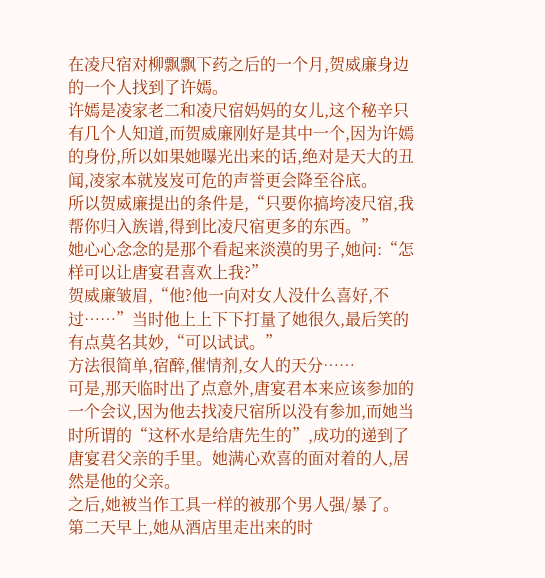在凌尺宿对柳飘飘下药之后的一个月,贺威廉身边的一个人找到了许嫣。
许嫣是凌家老二和凌尺宿妈妈的女儿,这个秘辛只有几个人知道,而贺威廉刚好是其中一个,因为许嫣的身份,所以如果她曝光出来的话,绝对是天大的丑闻,凌家本就岌岌可危的声誉更会降至谷底。
所以贺威廉提出的条件是,“只要你搞垮凌尺宿,我帮你归入族谱,得到比凌尺宿更多的东西。”
她心心念念的是那个看起来淡漠的男子,她问:“怎样可以让唐宴君喜欢上我?”
贺威廉皱眉,“他?他一向对女人没什么喜好,不过……”当时他上上下下打量了她很久,最后笑的有点莫名其妙,“可以试试。”
方法很简单,宿醉,催情剂,女人的天分……
可是,那天临时出了点意外,唐宴君本来应该参加的一个会议,因为他去找凌尺宿所以没有参加,而她当时所谓的“这杯水是给唐先生的”,成功的递到了唐宴君父亲的手里。她满心欢喜的面对着的人,居然是他的父亲。
之后,她被当作工具一样的被那个男人强/暴了。
第二天早上,她从酒店里走出来的时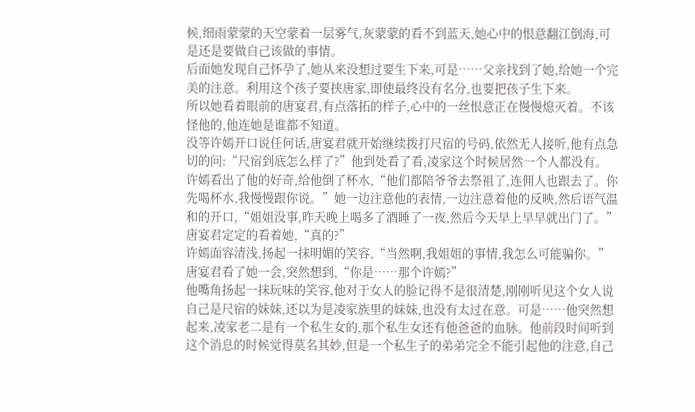候,细雨蒙蒙的天空蒙着一层雾气,灰蒙蒙的看不到蓝天,她心中的恨意翻江倒海,可是还是要做自己该做的事情。
后面她发现自己怀孕了,她从来没想过要生下来,可是……父亲找到了她,给她一个完美的注意。利用这个孩子要挟唐家,即使最终没有名分,也要把孩子生下来。
所以她看着眼前的唐宴君,有点落拓的样子,心中的一丝恨意正在慢慢熄灭着。不该怪他的,他连她是谁都不知道。
没等许嫣开口说任何话,唐宴君就开始继续拨打尺宿的号码,依然无人接听,他有点急切的问:“尺宿到底怎么样了?”他到处看了看,凌家这个时候居然一个人都没有。
许嫣看出了他的好奇,给他倒了杯水,“他们都陪爷爷去祭祖了,连佣人也跟去了。你先喝杯水,我慢慢跟你说。”她一边注意他的表情,一边注意着他的反映,然后语气温和的开口,“姐姐没事,昨天晚上喝多了酒睡了一夜,然后今天早上早早就出门了。”
唐宴君定定的看着她,“真的?”
许嫣面容清浅,扬起一抹明媚的笑容,“当然啊,我姐姐的事情,我怎么可能骗你。”
唐宴君看了她一会,突然想到,“你是……那个许嫣?”
他嘴角扬起一抹玩味的笑容,他对于女人的脸记得不是很清楚,刚刚听见这个女人说自己是尺宿的妹妹,还以为是凌家族里的妹妹,也没有太过在意。可是……他突然想起来,凌家老二是有一个私生女的,那个私生女还有他爸爸的血脉。他前段时间听到这个消息的时候觉得莫名其妙,但是一个私生子的弟弟完全不能引起他的注意,自己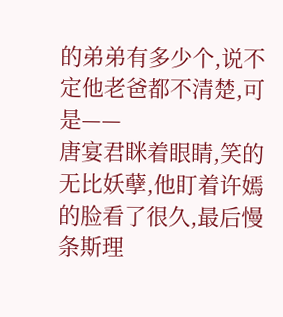的弟弟有多少个,说不定他老爸都不清楚,可是——
唐宴君眯着眼睛,笑的无比妖孽,他盯着许嫣的脸看了很久,最后慢条斯理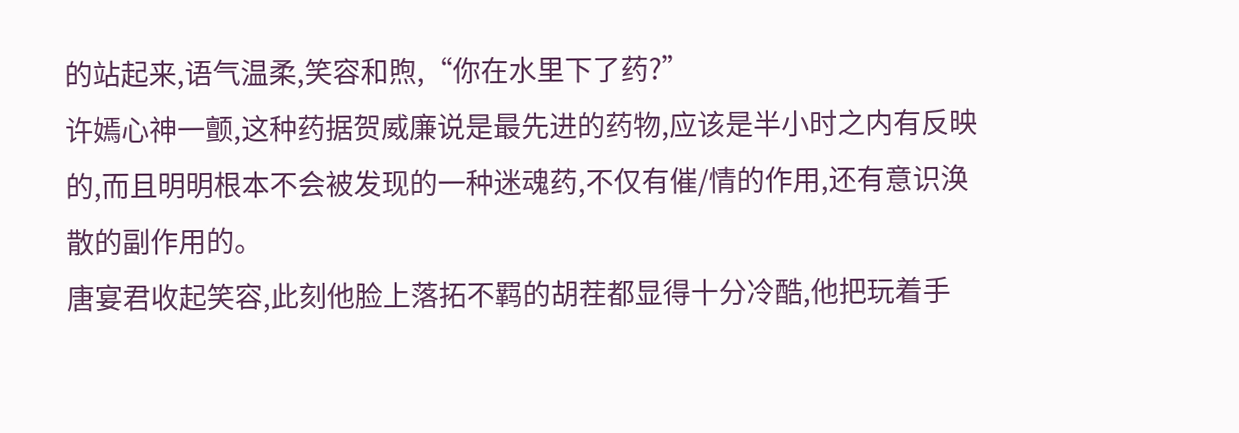的站起来,语气温柔,笑容和煦,“你在水里下了药?”
许嫣心神一颤,这种药据贺威廉说是最先进的药物,应该是半小时之内有反映的,而且明明根本不会被发现的一种迷魂药,不仅有催/情的作用,还有意识涣散的副作用的。
唐宴君收起笑容,此刻他脸上落拓不羁的胡茬都显得十分冷酷,他把玩着手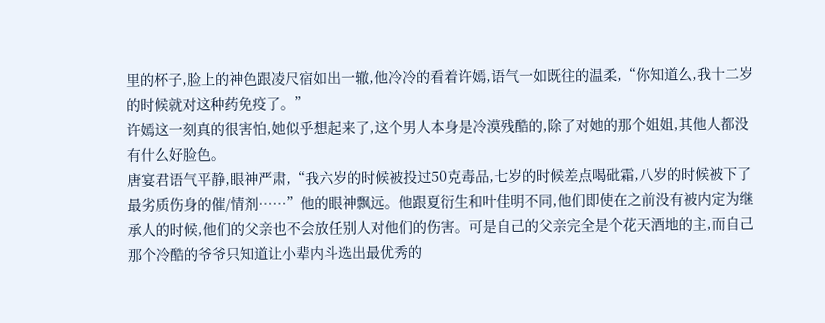里的杯子,脸上的神色跟凌尺宿如出一辙,他冷冷的看着许嫣,语气一如既往的温柔,“你知道么,我十二岁的时候就对这种药免疫了。”
许嫣这一刻真的很害怕,她似乎想起来了,这个男人本身是冷漠残酷的,除了对她的那个姐姐,其他人都没有什么好脸色。
唐宴君语气平静,眼神严肃,“我六岁的时候被投过50克毒品,七岁的时候差点喝砒霜,八岁的时候被下了最劣质伤身的催/情剂……”他的眼神飘远。他跟夏衍生和叶佳明不同,他们即使在之前没有被内定为继承人的时候,他们的父亲也不会放任别人对他们的伤害。可是自己的父亲完全是个花天酒地的主,而自己那个冷酷的爷爷只知道让小辈内斗选出最优秀的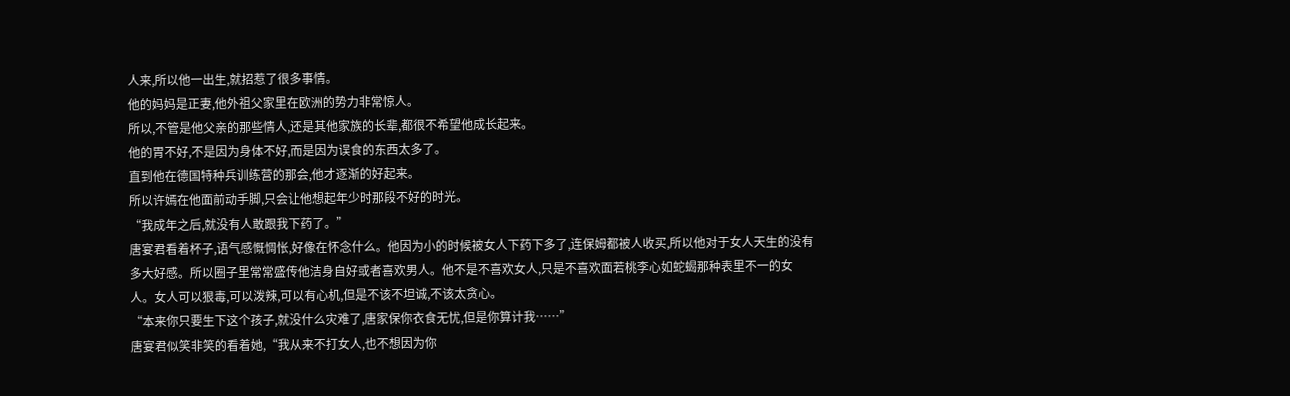人来,所以他一出生,就招惹了很多事情。
他的妈妈是正妻,他外祖父家里在欧洲的势力非常惊人。
所以,不管是他父亲的那些情人,还是其他家族的长辈,都很不希望他成长起来。
他的胃不好,不是因为身体不好,而是因为误食的东西太多了。
直到他在德国特种兵训练营的那会,他才逐渐的好起来。
所以许嫣在他面前动手脚,只会让他想起年少时那段不好的时光。
“我成年之后,就没有人敢跟我下药了。”
唐宴君看着杯子,语气感慨惆怅,好像在怀念什么。他因为小的时候被女人下药下多了,连保姆都被人收买,所以他对于女人天生的没有多大好感。所以圈子里常常盛传他洁身自好或者喜欢男人。他不是不喜欢女人,只是不喜欢面若桃李心如蛇蝎那种表里不一的女人。女人可以狠毒,可以泼辣,可以有心机,但是不该不坦诚,不该太贪心。
“本来你只要生下这个孩子,就没什么灾难了,唐家保你衣食无忧,但是你算计我……”
唐宴君似笑非笑的看着她,“我从来不打女人,也不想因为你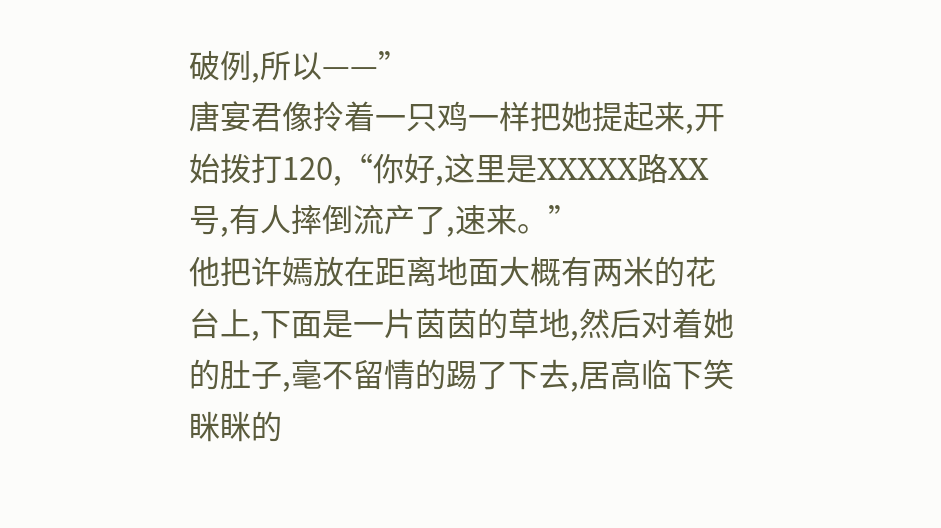破例,所以——”
唐宴君像拎着一只鸡一样把她提起来,开始拨打120,“你好,这里是XXXXX路XX号,有人摔倒流产了,速来。”
他把许嫣放在距离地面大概有两米的花台上,下面是一片茵茵的草地,然后对着她的肚子,毫不留情的踢了下去,居高临下笑眯眯的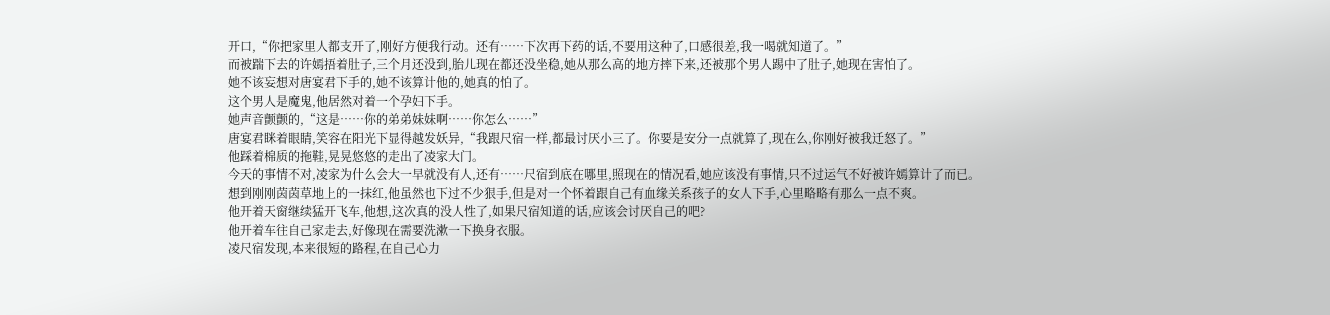开口,“你把家里人都支开了,刚好方便我行动。还有……下次再下药的话,不要用这种了,口感很差,我一喝就知道了。”
而被踹下去的许嫣捂着肚子,三个月还没到,胎儿现在都还没坐稳,她从那么高的地方摔下来,还被那个男人踢中了肚子,她现在害怕了。
她不该妄想对唐宴君下手的,她不该算计他的,她真的怕了。
这个男人是魔鬼,他居然对着一个孕妇下手。
她声音颤颤的,“这是……你的弟弟妹妹啊……你怎么……”
唐宴君眯着眼睛,笑容在阳光下显得越发妖异,“我跟尺宿一样,都最讨厌小三了。你要是安分一点就算了,现在么,你刚好被我迁怒了。”
他踩着棉质的拖鞋,晃晃悠悠的走出了凌家大门。
今天的事情不对,凌家为什么会大一早就没有人,还有……尺宿到底在哪里,照现在的情况看,她应该没有事情,只不过运气不好被许嫣算计了而已。
想到刚刚茵茵草地上的一抹红,他虽然也下过不少狠手,但是对一个怀着跟自己有血缘关系孩子的女人下手,心里略略有那么一点不爽。
他开着天窗继续猛开飞车,他想,这次真的没人性了,如果尺宿知道的话,应该会讨厌自己的吧?
他开着车往自己家走去,好像现在需要洗漱一下换身衣服。
凌尺宿发现,本来很短的路程,在自己心力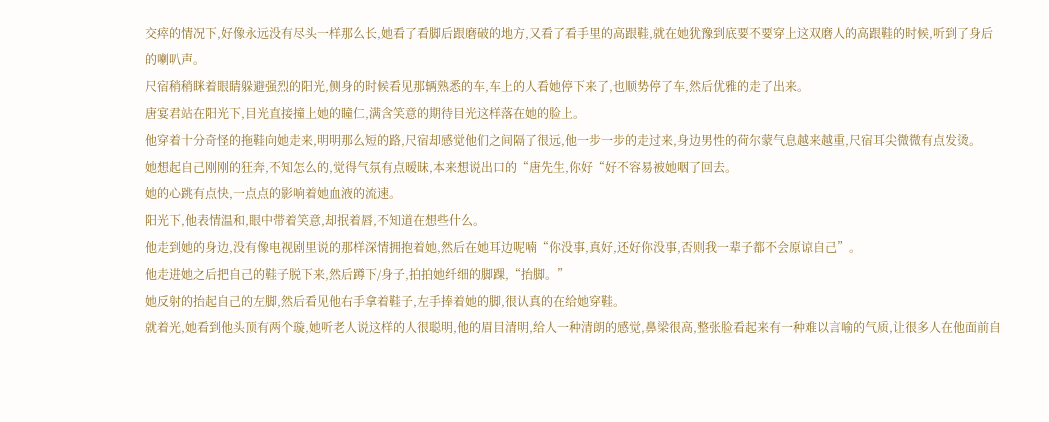交瘁的情况下,好像永远没有尽头一样那么长,她看了看脚后跟磨破的地方,又看了看手里的高跟鞋,就在她犹豫到底要不要穿上这双磨人的高跟鞋的时候,听到了身后的喇叭声。
尺宿稍稍眯着眼睛躲避强烈的阳光,侧身的时候看见那辆熟悉的车,车上的人看她停下来了,也顺势停了车,然后优雅的走了出来。
唐宴君站在阳光下,目光直接撞上她的瞳仁,满含笑意的期待目光这样落在她的脸上。
他穿着十分奇怪的拖鞋向她走来,明明那么短的路,尺宿却感觉他们之间隔了很远,他一步一步的走过来,身边男性的荷尔蒙气息越来越重,尺宿耳尖微微有点发烫。
她想起自己刚刚的狂奔,不知怎么的,觉得气氛有点暧昧,本来想说出口的“唐先生,你好“好不容易被她咽了回去。
她的心跳有点快,一点点的影响着她血液的流速。
阳光下,他表情温和,眼中带着笑意,却抿着唇,不知道在想些什么。
他走到她的身边,没有像电视剧里说的那样深情拥抱着她,然后在她耳边呢喃“你没事,真好,还好你没事,否则我一辈子都不会原谅自己”。
他走进她之后把自己的鞋子脱下来,然后蹲下/身子,拍拍她纤细的脚踝,“抬脚。”
她反射的抬起自己的左脚,然后看见他右手拿着鞋子,左手捧着她的脚,很认真的在给她穿鞋。
就着光,她看到他头顶有两个璇,她听老人说这样的人很聪明,他的眉目清明,给人一种清朗的感觉,鼻梁很高,整张脸看起来有一种难以言喻的气质,让很多人在他面前自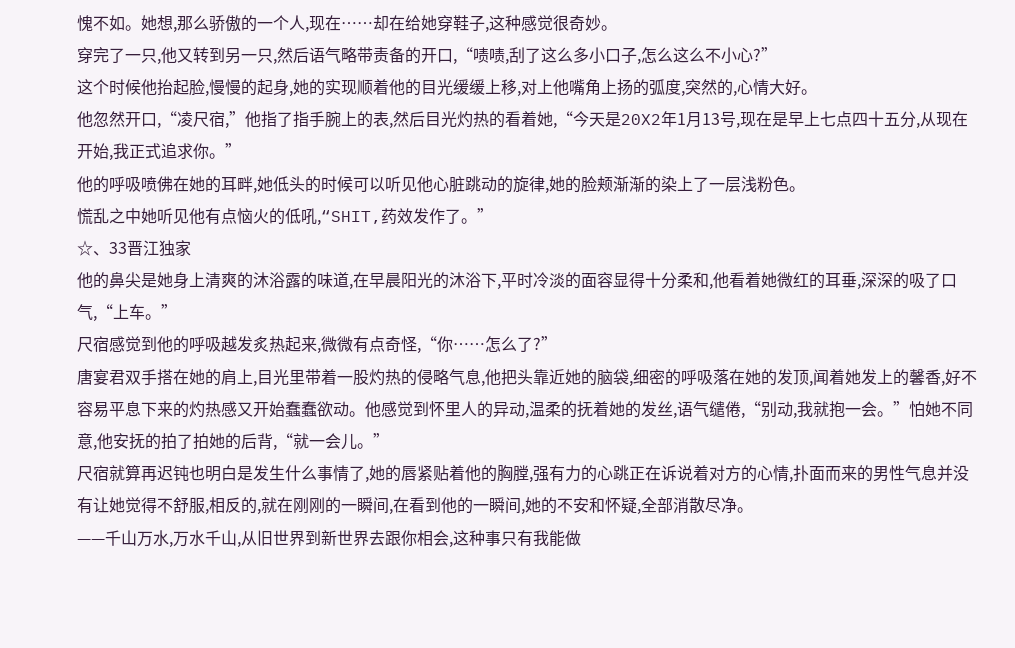愧不如。她想,那么骄傲的一个人,现在……却在给她穿鞋子,这种感觉很奇妙。
穿完了一只,他又转到另一只,然后语气略带责备的开口,“啧啧,刮了这么多小口子,怎么这么不小心?”
这个时候他抬起脸,慢慢的起身,她的实现顺着他的目光缓缓上移,对上他嘴角上扬的弧度,突然的,心情大好。
他忽然开口,“凌尺宿,”他指了指手腕上的表,然后目光灼热的看着她,“今天是20X2年1月13号,现在是早上七点四十五分,从现在开始,我正式追求你。”
他的呼吸喷佛在她的耳畔,她低头的时候可以听见他心脏跳动的旋律,她的脸颊渐渐的染上了一层浅粉色。
慌乱之中她听见他有点恼火的低吼,“SHIT,药效发作了。”
☆、33晋江独家
他的鼻尖是她身上清爽的沐浴露的味道,在早晨阳光的沐浴下,平时冷淡的面容显得十分柔和,他看着她微红的耳垂,深深的吸了口气,“上车。”
尺宿感觉到他的呼吸越发炙热起来,微微有点奇怪,“你……怎么了?”
唐宴君双手搭在她的肩上,目光里带着一股灼热的侵略气息,他把头靠近她的脑袋,细密的呼吸落在她的发顶,闻着她发上的馨香,好不容易平息下来的灼热感又开始蠢蠢欲动。他感觉到怀里人的异动,温柔的抚着她的发丝,语气缱倦,“别动,我就抱一会。”怕她不同意,他安抚的拍了拍她的后背,“就一会儿。”
尺宿就算再迟钝也明白是发生什么事情了,她的唇紧贴着他的胸膛,强有力的心跳正在诉说着对方的心情,扑面而来的男性气息并没有让她觉得不舒服,相反的,就在刚刚的一瞬间,在看到他的一瞬间,她的不安和怀疑,全部消散尽净。
——千山万水,万水千山,从旧世界到新世界去跟你相会,这种事只有我能做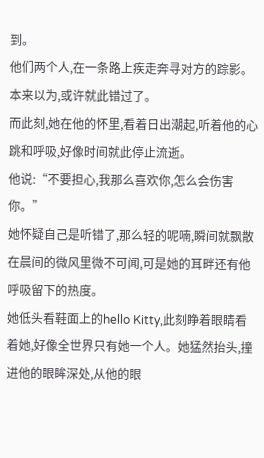到。
他们两个人,在一条路上疾走奔寻对方的踪影。
本来以为,或许就此错过了。
而此刻,她在他的怀里,看着日出潮起,听着他的心跳和呼吸,好像时间就此停止流逝。
他说:“不要担心,我那么喜欢你,怎么会伤害你。”
她怀疑自己是听错了,那么轻的呢喃,瞬间就飘散在晨间的微风里微不可闻,可是她的耳畔还有他呼吸留下的热度。
她低头看鞋面上的hello Kitty,此刻睁着眼睛看着她,好像全世界只有她一个人。她猛然抬头,撞进他的眼眸深处,从他的眼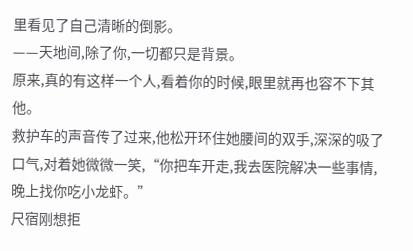里看见了自己清晰的倒影。
——天地间,除了你,一切都只是背景。
原来,真的有这样一个人,看着你的时候,眼里就再也容不下其他。
救护车的声音传了过来,他松开环住她腰间的双手,深深的吸了口气,对着她微微一笑,“你把车开走,我去医院解决一些事情,晚上找你吃小龙虾。”
尺宿刚想拒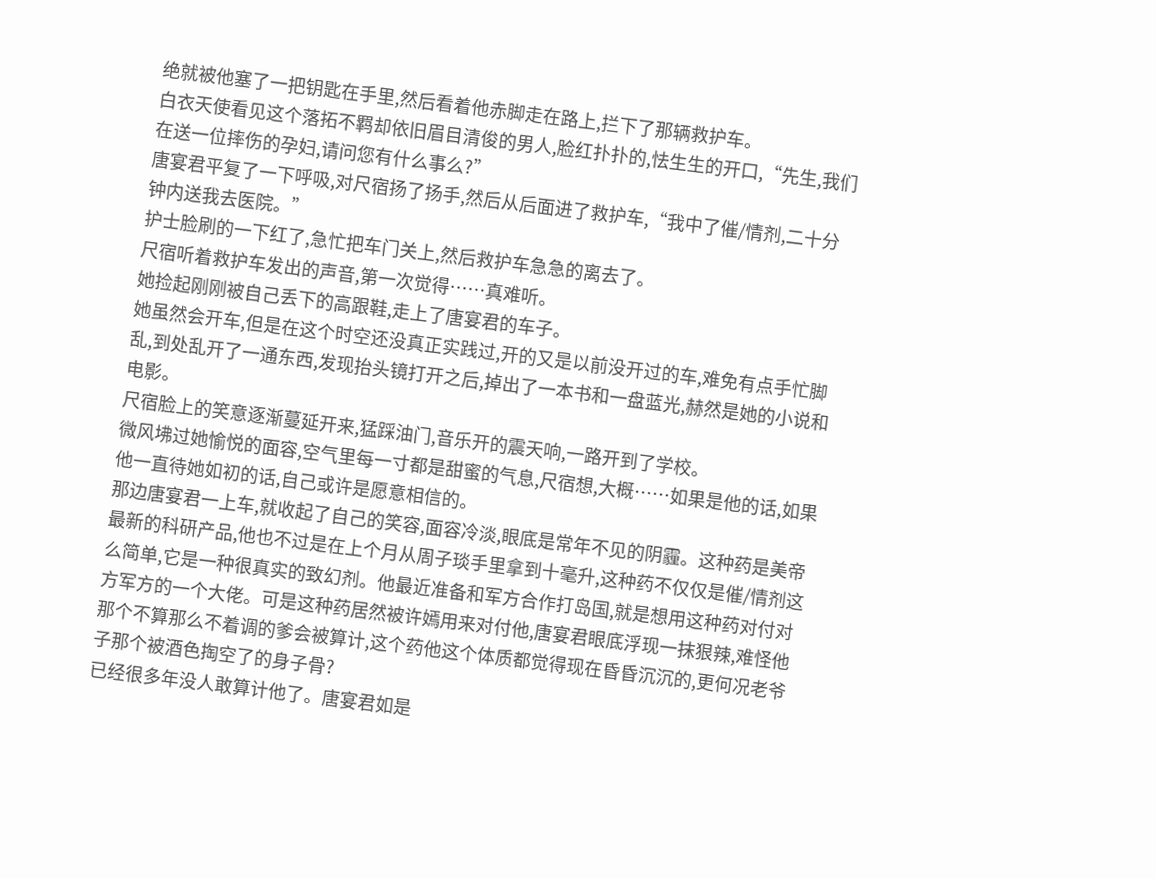绝就被他塞了一把钥匙在手里,然后看着他赤脚走在路上,拦下了那辆救护车。
白衣天使看见这个落拓不羁却依旧眉目清俊的男人,脸红扑扑的,怯生生的开口,“先生,我们在送一位摔伤的孕妇,请问您有什么事么?”
唐宴君平复了一下呼吸,对尺宿扬了扬手,然后从后面进了救护车,“我中了催/情剂,二十分钟内送我去医院。”
护士脸刷的一下红了,急忙把车门关上,然后救护车急急的离去了。
尺宿听着救护车发出的声音,第一次觉得……真难听。
她捡起刚刚被自己丢下的高跟鞋,走上了唐宴君的车子。
她虽然会开车,但是在这个时空还没真正实践过,开的又是以前没开过的车,难免有点手忙脚乱,到处乱开了一通东西,发现抬头镜打开之后,掉出了一本书和一盘蓝光,赫然是她的小说和电影。
尺宿脸上的笑意逐渐蔓延开来,猛踩油门,音乐开的震天响,一路开到了学校。
微风坲过她愉悦的面容,空气里每一寸都是甜蜜的气息,尺宿想,大概……如果是他的话,如果他一直待她如初的话,自己或许是愿意相信的。
那边唐宴君一上车,就收起了自己的笑容,面容冷淡,眼底是常年不见的阴霾。这种药是美帝最新的科研产品,他也不过是在上个月从周子琰手里拿到十毫升,这种药不仅仅是催/情剂这么简单,它是一种很真实的致幻剂。他最近准备和军方合作打岛国,就是想用这种药对付对方军方的一个大佬。可是这种药居然被许嫣用来对付他,唐宴君眼底浮现一抹狠辣,难怪他那个不算那么不着调的爹会被算计,这个药他这个体质都觉得现在昏昏沉沉的,更何况老爷子那个被酒色掏空了的身子骨?
已经很多年没人敢算计他了。唐宴君如是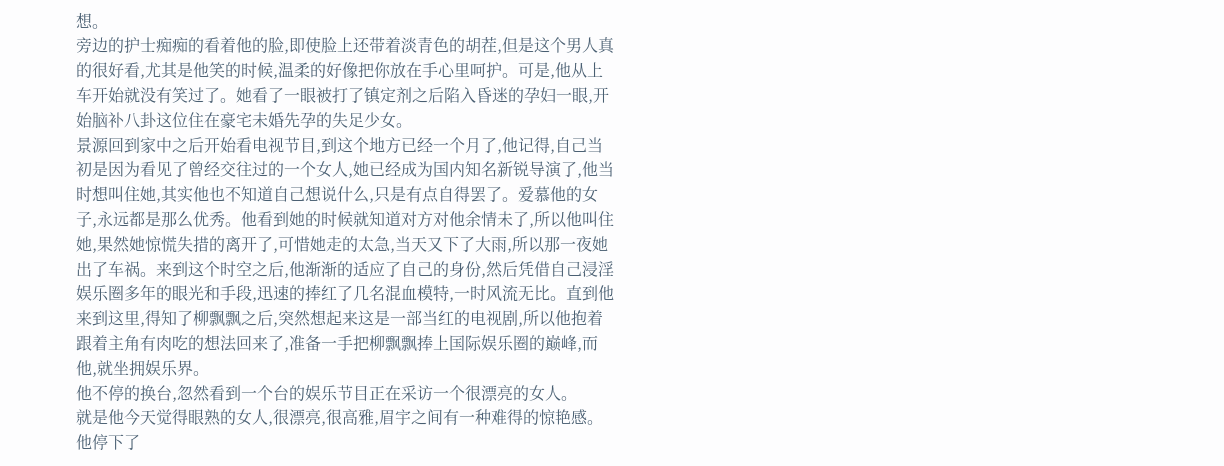想。
旁边的护士痴痴的看着他的脸,即使脸上还带着淡青色的胡茬,但是这个男人真的很好看,尤其是他笑的时候,温柔的好像把你放在手心里呵护。可是,他从上车开始就没有笑过了。她看了一眼被打了镇定剂之后陷入昏迷的孕妇一眼,开始脑补八卦这位住在豪宅未婚先孕的失足少女。
景源回到家中之后开始看电视节目,到这个地方已经一个月了,他记得,自己当初是因为看见了曾经交往过的一个女人,她已经成为国内知名新锐导演了,他当时想叫住她,其实他也不知道自己想说什么,只是有点自得罢了。爱慕他的女子,永远都是那么优秀。他看到她的时候就知道对方对他余情未了,所以他叫住她,果然她惊慌失措的离开了,可惜她走的太急,当天又下了大雨,所以那一夜她出了车祸。来到这个时空之后,他渐渐的适应了自己的身份,然后凭借自己浸淫娱乐圈多年的眼光和手段,迅速的捧红了几名混血模特,一时风流无比。直到他来到这里,得知了柳飘飘之后,突然想起来这是一部当红的电视剧,所以他抱着跟着主角有肉吃的想法回来了,准备一手把柳飘飘捧上国际娱乐圈的巅峰,而他,就坐拥娱乐界。
他不停的换台,忽然看到一个台的娱乐节目正在采访一个很漂亮的女人。
就是他今天觉得眼熟的女人,很漂亮,很高雅,眉宇之间有一种难得的惊艳感。他停下了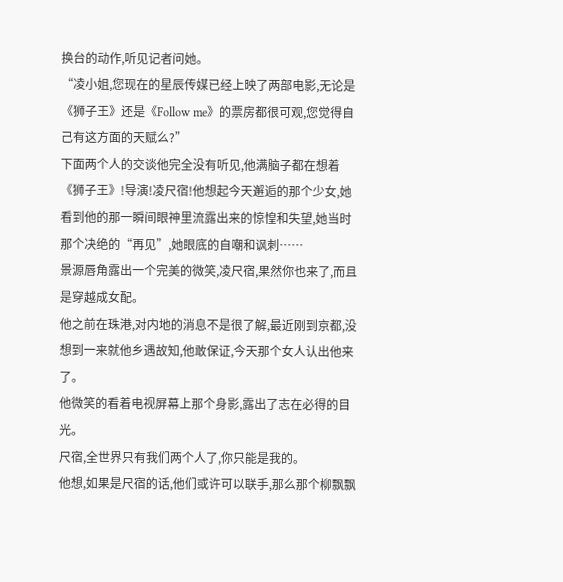换台的动作,听见记者问她。
“凌小姐,您现在的星辰传媒已经上映了两部电影,无论是《狮子王》还是《Follow me》的票房都很可观,您觉得自己有这方面的天赋么?”
下面两个人的交谈他完全没有听见,他满脑子都在想着《狮子王》!导演!凌尺宿!他想起今天邂逅的那个少女,她看到他的那一瞬间眼神里流露出来的惊惶和失望,她当时那个决绝的“再见”,她眼底的自嘲和讽刺……
景源唇角露出一个完美的微笑,凌尺宿,果然你也来了,而且是穿越成女配。
他之前在珠港,对内地的消息不是很了解,最近刚到京都,没想到一来就他乡遇故知,他敢保证,今天那个女人认出他来了。
他微笑的看着电视屏幕上那个身影,露出了志在必得的目光。
尺宿,全世界只有我们两个人了,你只能是我的。
他想,如果是尺宿的话,他们或许可以联手,那么那个柳飘飘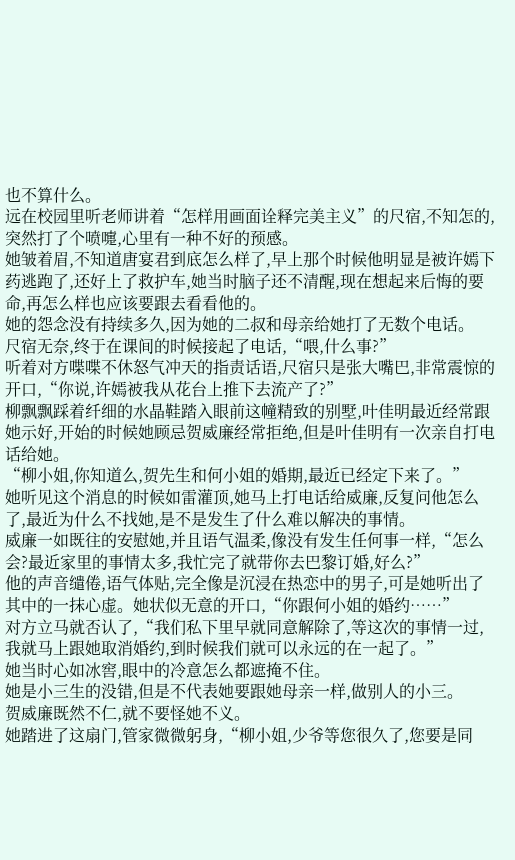也不算什么。
远在校园里听老师讲着“怎样用画面诠释完美主义”的尺宿,不知怎的,突然打了个喷嚏,心里有一种不好的预感。
她皱着眉,不知道唐宴君到底怎么样了,早上那个时候他明显是被许嫣下药逃跑了,还好上了救护车,她当时脑子还不清醒,现在想起来后悔的要命,再怎么样也应该要跟去看看他的。
她的怨念没有持续多久,因为她的二叔和母亲给她打了无数个电话。
尺宿无奈,终于在课间的时候接起了电话,“喂,什么事?”
听着对方喋喋不休怒气冲天的指责话语,尺宿只是张大嘴巴,非常震惊的开口,“你说,许嫣被我从花台上推下去流产了?”
柳飘飘踩着纤细的水晶鞋踏入眼前这幢精致的别墅,叶佳明最近经常跟她示好,开始的时候她顾忌贺威廉经常拒绝,但是叶佳明有一次亲自打电话给她。
“柳小姐,你知道么,贺先生和何小姐的婚期,最近已经定下来了。”
她听见这个消息的时候如雷灌顶,她马上打电话给威廉,反复问他怎么了,最近为什么不找她,是不是发生了什么难以解决的事情。
威廉一如既往的安慰她,并且语气温柔,像没有发生任何事一样,“怎么会?最近家里的事情太多,我忙完了就带你去巴黎订婚,好么?”
他的声音缱倦,语气体贴,完全像是沉浸在热恋中的男子,可是她听出了其中的一抹心虚。她状似无意的开口,“你跟何小姐的婚约……”
对方立马就否认了,“我们私下里早就同意解除了,等这次的事情一过,我就马上跟她取消婚约,到时候我们就可以永远的在一起了。”
她当时心如冰窖,眼中的冷意怎么都遮掩不住。
她是小三生的没错,但是不代表她要跟她母亲一样,做别人的小三。
贺威廉既然不仁,就不要怪她不义。
她踏进了这扇门,管家微微躬身,“柳小姐,少爷等您很久了,您要是同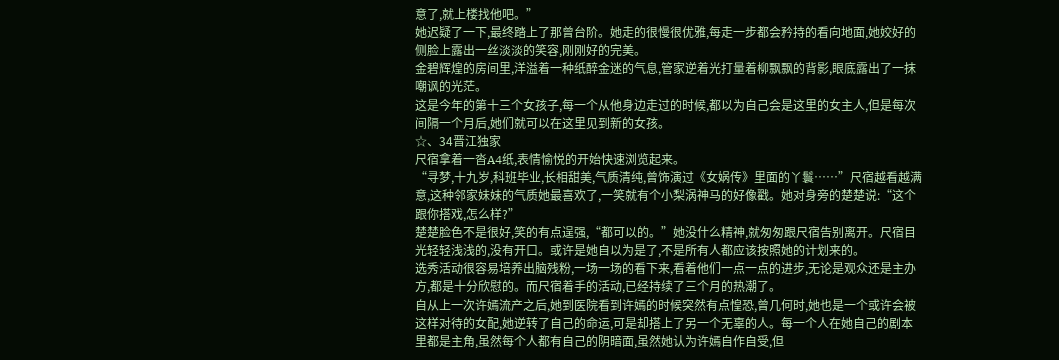意了,就上楼找他吧。”
她迟疑了一下,最终踏上了那曾台阶。她走的很慢很优雅,每走一步都会矜持的看向地面,她姣好的侧脸上露出一丝淡淡的笑容,刚刚好的完美。
金碧辉煌的房间里,洋溢着一种纸醉金迷的气息,管家逆着光打量着柳飘飘的背影,眼底露出了一抹嘲讽的光茫。
这是今年的第十三个女孩子,每一个从他身边走过的时候,都以为自己会是这里的女主人,但是每次间隔一个月后,她们就可以在这里见到新的女孩。
☆、34晋江独家
尺宿拿着一沓A4纸,表情愉悦的开始快速浏览起来。
“寻梦,十九岁,科班毕业,长相甜美,气质清纯,曾饰演过《女娲传》里面的丫鬟……”尺宿越看越满意,这种邻家妹妹的气质她最喜欢了,一笑就有个小梨涡神马的好像戳。她对身旁的楚楚说:“这个跟你搭戏,怎么样?”
楚楚脸色不是很好,笑的有点逞强,“都可以的。”她没什么精神,就匆匆跟尺宿告别离开。尺宿目光轻轻浅浅的,没有开口。或许是她自以为是了,不是所有人都应该按照她的计划来的。
选秀活动很容易培养出脑残粉,一场一场的看下来,看着他们一点一点的进步,无论是观众还是主办方,都是十分欣慰的。而尺宿着手的活动,已经持续了三个月的热潮了。
自从上一次许嫣流产之后,她到医院看到许嫣的时候突然有点惶恐,曾几何时,她也是一个或许会被这样对待的女配,她逆转了自己的命运,可是却搭上了另一个无辜的人。每一个人在她自己的剧本里都是主角,虽然每个人都有自己的阴暗面,虽然她认为许嫣自作自受,但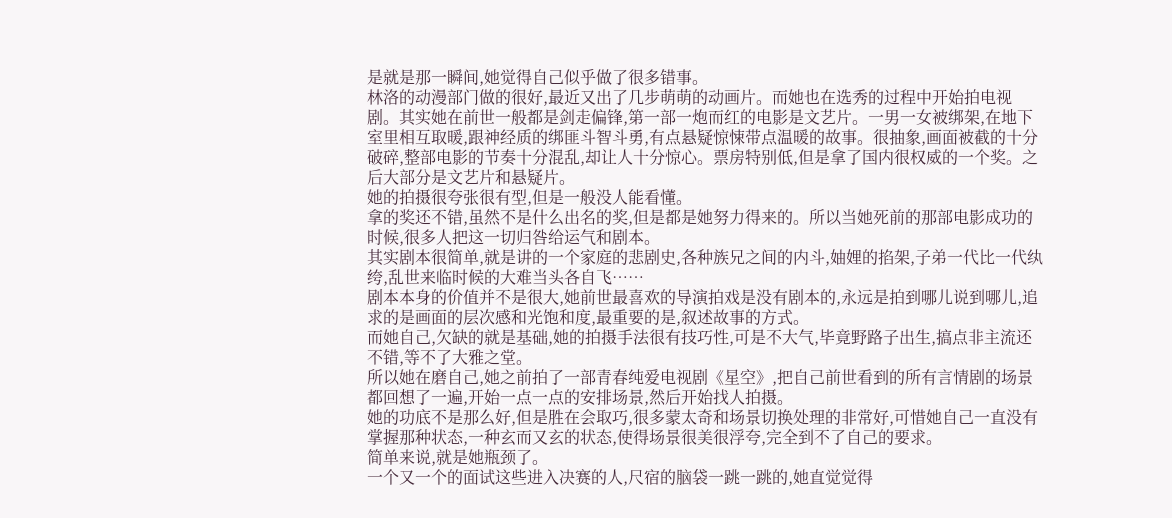是就是那一瞬间,她觉得自己似乎做了很多错事。
林洛的动漫部门做的很好,最近又出了几步萌萌的动画片。而她也在选秀的过程中开始拍电视剧。其实她在前世一般都是剑走偏锋,第一部一炮而红的电影是文艺片。一男一女被绑架,在地下室里相互取暖,跟神经质的绑匪斗智斗勇,有点悬疑惊悚带点温暖的故事。很抽象,画面被截的十分破碎,整部电影的节奏十分混乱,却让人十分惊心。票房特别低,但是拿了国内很权威的一个奖。之后大部分是文艺片和悬疑片。
她的拍摄很夸张很有型,但是一般没人能看懂。
拿的奖还不错,虽然不是什么出名的奖,但是都是她努力得来的。所以当她死前的那部电影成功的时候,很多人把这一切归咎给运气和剧本。
其实剧本很简单,就是讲的一个家庭的悲剧史,各种族兄之间的内斗,妯娌的掐架,子弟一代比一代纨绔,乱世来临时候的大难当头各自飞……
剧本本身的价值并不是很大,她前世最喜欢的导演拍戏是没有剧本的,永远是拍到哪儿说到哪儿,追求的是画面的层次感和光饱和度,最重要的是,叙述故事的方式。
而她自己,欠缺的就是基础,她的拍摄手法很有技巧性,可是不大气,毕竟野路子出生,搞点非主流还不错,等不了大雅之堂。
所以她在磨自己,她之前拍了一部青春纯爱电视剧《星空》,把自己前世看到的所有言情剧的场景都回想了一遍,开始一点一点的安排场景,然后开始找人拍摄。
她的功底不是那么好,但是胜在会取巧,很多蒙太奇和场景切换处理的非常好,可惜她自己一直没有掌握那种状态,一种玄而又玄的状态,使得场景很美很浮夸,完全到不了自己的要求。
简单来说,就是她瓶颈了。
一个又一个的面试这些进入决赛的人,尺宿的脑袋一跳一跳的,她直觉觉得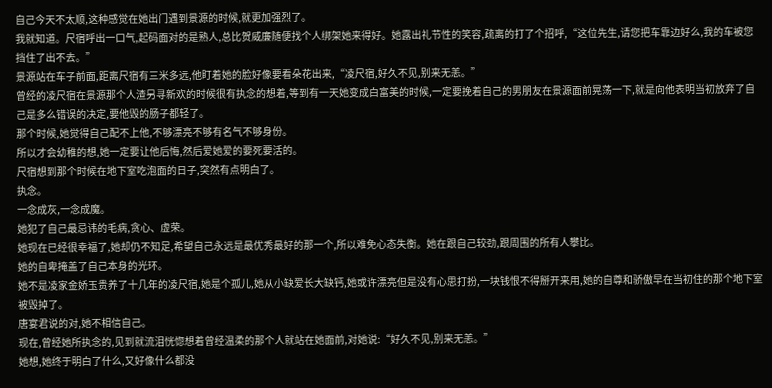自己今天不太顺,这种感觉在她出门遇到景源的时候,就更加强烈了。
我就知道。尺宿呼出一口气,起码面对的是熟人,总比贺威廉随便找个人绑架她来得好。她露出礼节性的笑容,疏离的打了个招呼,“这位先生,请您把车靠边好么,我的车被您挡住了出不去。”
景源站在车子前面,距离尺宿有三米多远,他盯着她的脸好像要看朵花出来,“凌尺宿,好久不见,别来无恙。”
曾经的凌尺宿在景源那个人渣另寻新欢的时候很有执念的想着,等到有一天她变成白富美的时候,一定要挽着自己的男朋友在景源面前晃荡一下,就是向他表明当初放弃了自己是多么错误的决定,要他毁的肠子都轻了。
那个时候,她觉得自己配不上他,不够漂亮不够有名气不够身份。
所以才会幼稚的想,她一定要让他后悔,然后爱她爱的要死要活的。
尺宿想到那个时候在地下室吃泡面的日子,突然有点明白了。
执念。
一念成灰,一念成魔。
她犯了自己最忌讳的毛病,贪心、虚荣。
她现在已经很幸福了,她却仍不知足,希望自己永远是最优秀最好的那一个,所以难免心态失衡。她在跟自己较劲,跟周围的所有人攀比。
她的自卑掩盖了自己本身的光环。
她不是凌家金娇玉贵养了十几年的凌尺宿,她是个孤儿,她从小缺爱长大缺钙,她或许漂亮但是没有心思打扮,一块钱恨不得掰开来用,她的自尊和骄傲早在当初住的那个地下室被毁掉了。
唐宴君说的对,她不相信自己。
现在,曾经她所执念的,见到就流泪恍惚想着曾经温柔的那个人就站在她面前,对她说:“好久不见,别来无恙。”
她想,她终于明白了什么,又好像什么都没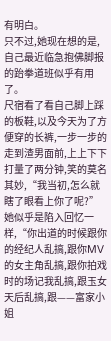有明白。
只不过,她现在想的是,自己最近临急抱佛脚报的跆拳道班似乎有用了。
尺宿看了看自己脚上踩的板鞋,以及今天为了方便穿的长裤,一步一步的走到渣男面前,上上下下打量了两分钟,笑的莫名其妙,“我当初,怎么就瞎了眼看上你了呢?”
她似乎是陷入回忆一样,“你出道的时候跟你的经纪人乱搞,跟你MV的女主角乱搞,跟你拍戏时的场记我乱搞,跟玉女天后乱搞,跟——富家小姐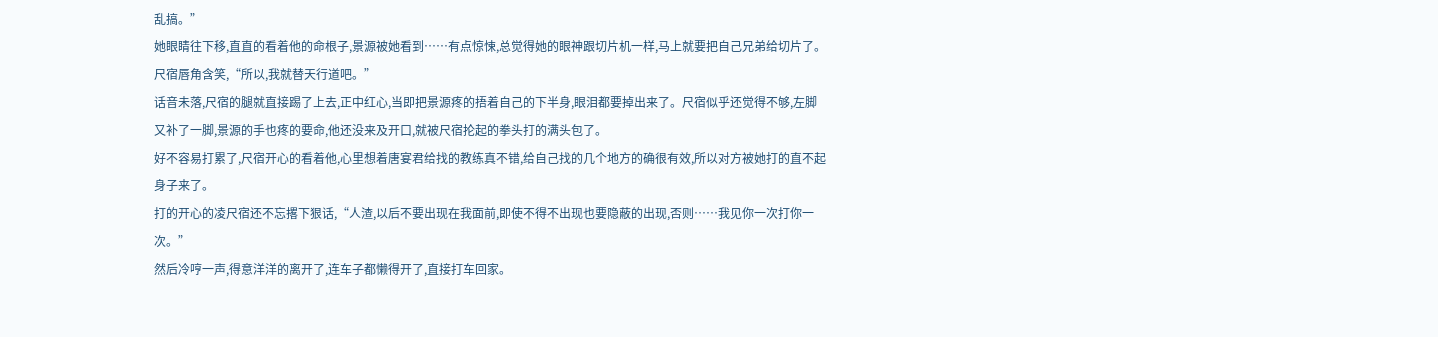乱搞。”
她眼睛往下移,直直的看着他的命根子,景源被她看到……有点惊悚,总觉得她的眼神跟切片机一样,马上就要把自己兄弟给切片了。
尺宿唇角含笑,“所以,我就替天行道吧。”
话音未落,尺宿的腿就直接踢了上去,正中红心,当即把景源疼的捂着自己的下半身,眼泪都要掉出来了。尺宿似乎还觉得不够,左脚又补了一脚,景源的手也疼的要命,他还没来及开口,就被尺宿抡起的拳头打的满头包了。
好不容易打累了,尺宿开心的看着他,心里想着唐宴君给找的教练真不错,给自己找的几个地方的确很有效,所以对方被她打的直不起身子来了。
打的开心的凌尺宿还不忘撂下狠话,“人渣,以后不要出现在我面前,即使不得不出现也要隐蔽的出现,否则……我见你一次打你一次。”
然后冷哼一声,得意洋洋的离开了,连车子都懒得开了,直接打车回家。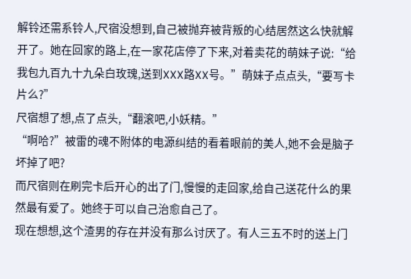解铃还需系铃人,尺宿没想到,自己被抛弃被背叛的心结居然这么快就解开了。她在回家的路上,在一家花店停了下来,对着卖花的萌妹子说:“给我包九百九十九朵白玫瑰,送到XXX路XX号。”萌妹子点点头,“要写卡片么?”
尺宿想了想,点了点头,“翻滚吧,小妖精。”
“啊哈?”被雷的魂不附体的电源纠结的看着眼前的美人,她不会是脑子坏掉了吧?
而尺宿则在刷完卡后开心的出了门,慢慢的走回家,给自己送花什么的果然最有爱了。她终于可以自己治愈自己了。
现在想想,这个渣男的存在并没有那么讨厌了。有人三五不时的送上门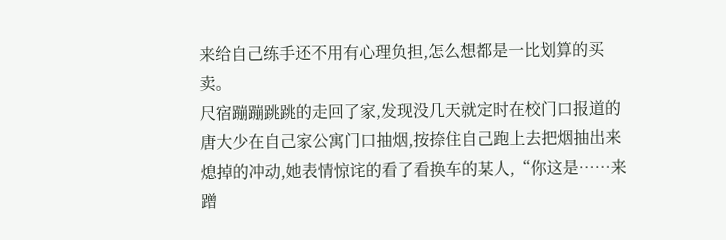来给自己练手还不用有心理负担,怎么想都是一比划算的买卖。
尺宿蹦蹦跳跳的走回了家,发现没几天就定时在校门口报道的唐大少在自己家公寓门口抽烟,按捺住自己跑上去把烟抽出来熄掉的冲动,她表情惊诧的看了看换车的某人,“你这是……来蹭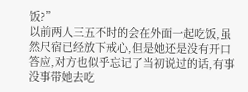饭?”
以前两人三五不时的会在外面一起吃饭,虽然尺宿已经放下戒心,但是她还是没有开口答应,对方也似乎忘记了当初说过的话,有事没事带她去吃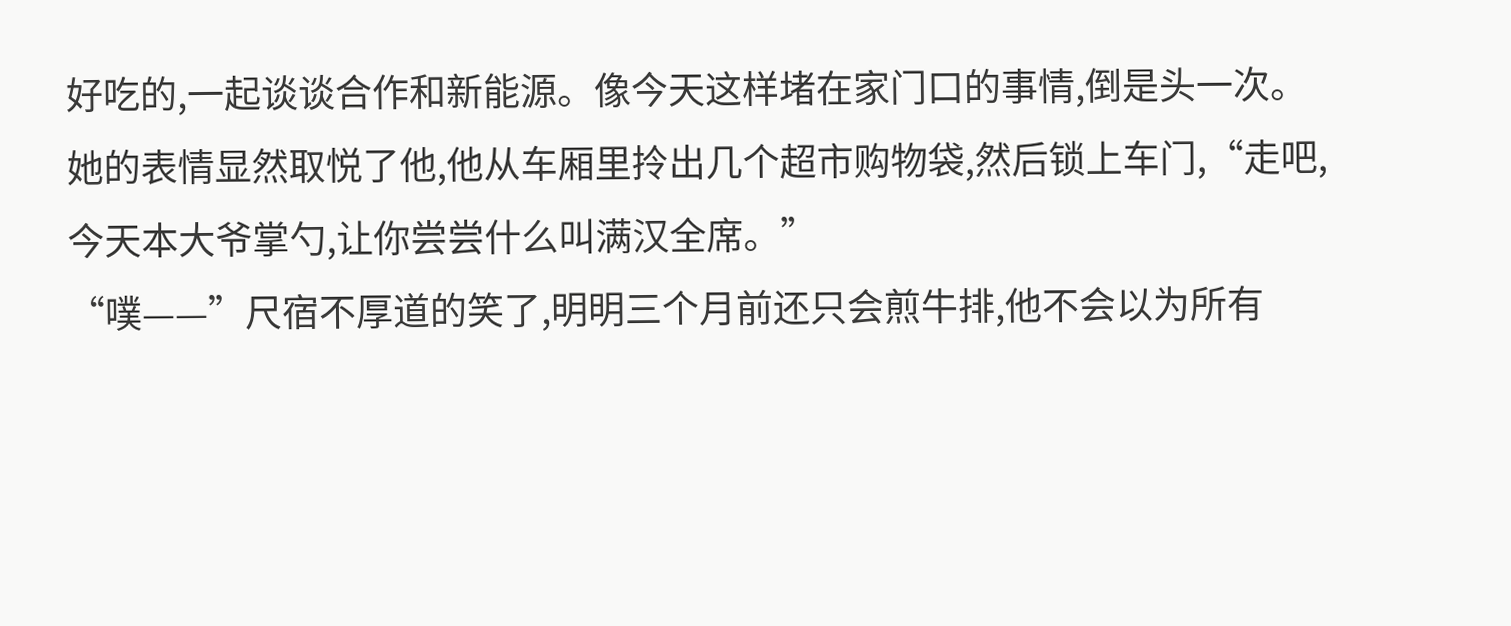好吃的,一起谈谈合作和新能源。像今天这样堵在家门口的事情,倒是头一次。
她的表情显然取悦了他,他从车厢里拎出几个超市购物袋,然后锁上车门,“走吧,今天本大爷掌勺,让你尝尝什么叫满汉全席。”
“噗——”尺宿不厚道的笑了,明明三个月前还只会煎牛排,他不会以为所有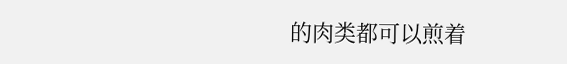的肉类都可以煎着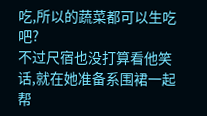吃,所以的蔬菜都可以生吃吧?
不过尺宿也没打算看他笑话,就在她准备系围裙一起帮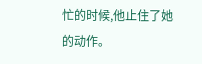忙的时候,他止住了她的动作。